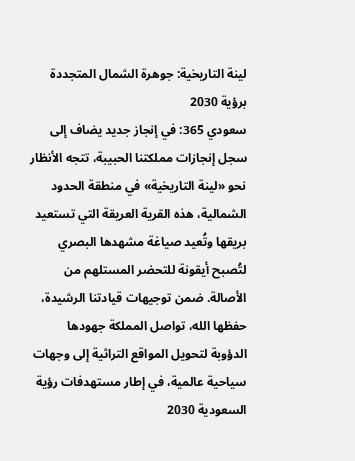لينة التاريخية: جوهرة الشمال المتجددة برؤية 2030
سعودي 365: في إنجاز جديد يضاف إلى سجل إنجازات مملكتنا الحبيبة، تتجه الأنظار نحو «لينة التاريخية» في منطقة الحدود الشمالية، هذه القرية العريقة التي تستعيد بريقها وتُعيد صياغة مشهدها البصري لتُصبح أيقونة للتحضر المستلهم من الأصالة. ضمن توجيهات قيادتنا الرشيدة، حفظها الله، تواصل المملكة جهودها الدؤوبة لتحويل المواقع التراثية إلى وجهات سياحية عالمية، في إطار مستهدفات رؤية السعودية 2030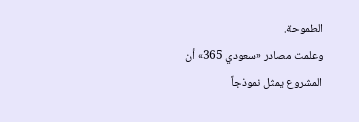الطموحة.
وعلمت مصادر «سعودي 365» أن المشروع يمثل نموذجاً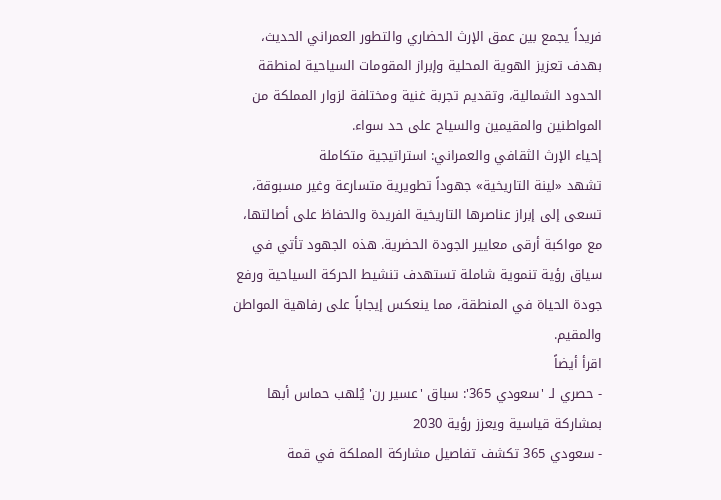فريداً يجمع بين عمق الإرث الحضاري والتطور العمراني الحديث، بهدف تعزيز الهوية المحلية وإبراز المقومات السياحية لمنطقة الحدود الشمالية، وتقديم تجربة غنية ومختلفة لزوار المملكة من المواطنين والمقيمين والسياح على حد سواء.
إحياء الإرث الثقافي والعمراني: استراتيجية متكاملة
تشهد «لينة التاريخية» جهوداً تطويرية متسارعة وغير مسبوقة، تسعى إلى إبراز عناصرها التاريخية الفريدة والحفاظ على أصالتها، مع مواكبة أرقى معايير الجودة الحضرية. هذه الجهود تأتي في سياق رؤية تنموية شاملة تستهدف تنشيط الحركة السياحية ورفع جودة الحياة في المنطقة، مما ينعكس إيجاباً على رفاهية المواطن والمقيم.
اقرأ أيضاً
- حصري لـ 'سعودي 365': سباق 'عسير رن' يُلهب حماس أبها بمشاركة قياسية ويعزز رؤية 2030
- سعودي 365 تكشف تفاصيل مشاركة المملكة في قمة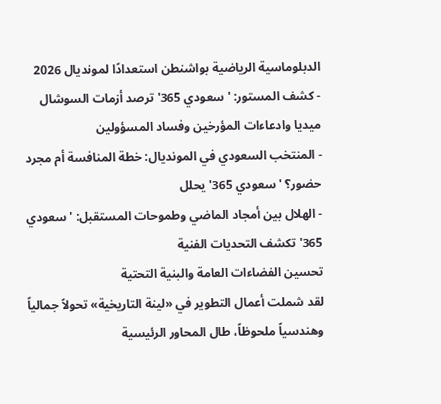الدبلوماسية الرياضية بواشنطن استعدادًا لمونديال 2026
- كشف المستور: 'سعودي 365' ترصد أزمات السوشال ميديا وادعاءات المؤرخين وفساد المسؤولين
- المنتخب السعودي في المونديال: خطة المنافسة أم مجرد حضور؟ 'سعودي 365' يحلل
- الهلال بين أمجاد الماضي وطموحات المستقبل: 'سعودي 365' تكشف التحديات الفنية
تحسين الفضاءات العامة والبنية التحتية
لقد شملت أعمال التطوير في «لينة التاريخية» تحولاً جمالياً وهندسياً ملحوظاً، طال المحاور الرئيسية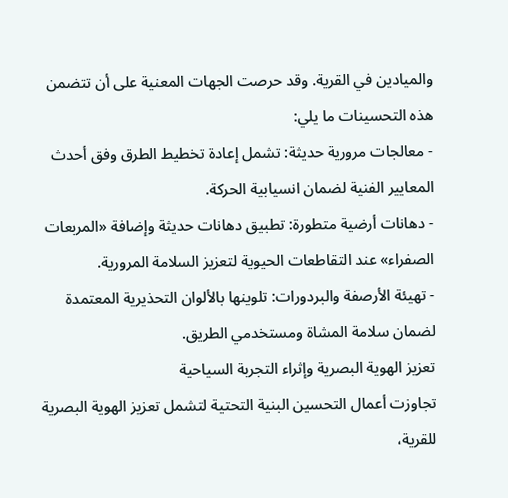والميادين في القرية. وقد حرصت الجهات المعنية على أن تتضمن هذه التحسينات ما يلي:
- معالجات مرورية حديثة: تشمل إعادة تخطيط الطرق وفق أحدث المعايير الفنية لضمان انسيابية الحركة.
- دهانات أرضية متطورة: تطبيق دهانات حديثة وإضافة «المربعات الصفراء» عند التقاطعات الحيوية لتعزيز السلامة المرورية.
- تهيئة الأرصفة والبردورات: تلوينها بالألوان التحذيرية المعتمدة لضمان سلامة المشاة ومستخدمي الطريق.
تعزيز الهوية البصرية وإثراء التجربة السياحية
تجاوزت أعمال التحسين البنية التحتية لتشمل تعزيز الهوية البصرية للقرية،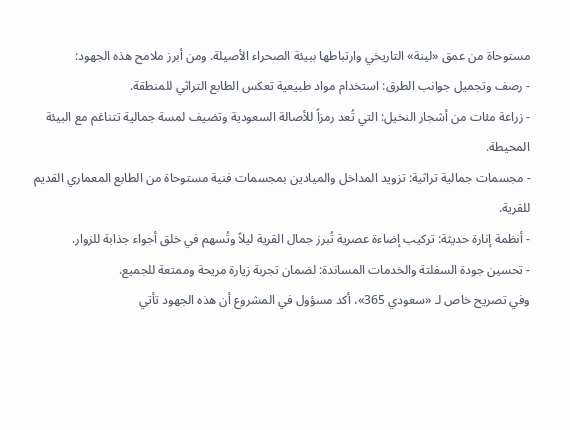مستوحاة من عمق «لينة» التاريخي وارتباطها ببيئة الصحراء الأصيلة. ومن أبرز ملامح هذه الجهود:
- رصف وتجميل جوانب الطرق: استخدام مواد طبيعية تعكس الطابع التراثي للمنطقة.
- زراعة مئات من أشجار النخيل: التي تُعد رمزاً للأصالة السعودية وتضيف لمسة جمالية تتناغم مع البيئة المحيطة.
- مجسمات جمالية تراثية: تزويد المداخل والميادين بمجسمات فنية مستوحاة من الطابع المعماري القديم للقرية.
- أنظمة إنارة حديثة: تركيب إضاءة عصرية تُبرز جمال القرية ليلاً وتُسهم في خلق أجواء جذابة للزوار.
- تحسين جودة السفلتة والخدمات المساندة: لضمان تجربة زيارة مريحة وممتعة للجميع.
وفي تصريح خاص لـ «سعودي 365»، أكد مسؤول في المشروع أن هذه الجهود تأتي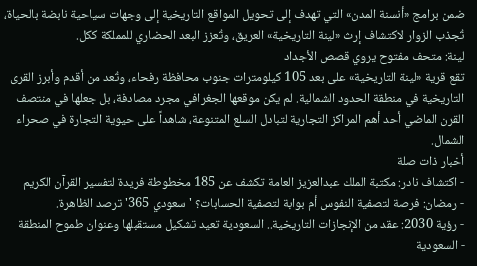ضمن برامج «أنسنة المدن» التي تهدف إلى تحويل المواقع التاريخية إلى وجهات سياحية نابضة بالحياة، تُجذب الزوار لاكتشاف إرث «لينة التاريخية» العريق، وتُعزز البعد الحضاري للمملكة ككل.
لينة: متحف مفتوح يروي قصص الأجداد
تقع قرية «لينة التاريخية» على بعد 105 كيلومترات جنوب محافظة رفحاء، وتُعد من أقدم وأبرز القرى التاريخية في منطقة الحدود الشمالية. لم يكن موقعها الجغرافي مجرد مصادفة، بل جعلها في منتصف القرن الماضي أحد أهم المراكز التجارية لتبادل السلع المتنوعة، شاهداً على حيوية التجارة في صحراء الشمال.
أخبار ذات صلة
- اكتشاف نادر: مكتبة الملك عبدالعزيز العامة تكشف عن 185 مخطوطة فريدة لتفسير القرآن الكريم
- رمضان: فرصة لتصفية النفوس أم بوابة لتصفية الحسابات؟ 'سعودي 365' ترصد الظاهرة.
- رؤية 2030: عقد من الإنجازات التاريخية.. السعودية تعيد تشكيل مستقبلها وعنوان طموح المنطقة
- السعودية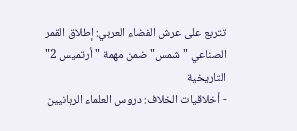تتربع على عرش الفضاء العربي: إطلاق القمر الصناعي "شمس" ضمن مهمة "أرتميس 2" التاريخية
- أخلاقيات الخلاف: دروس العلماء الربانيين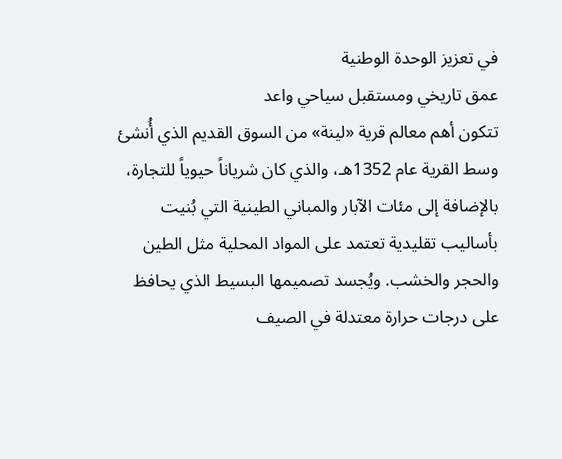في تعزيز الوحدة الوطنية
عمق تاريخي ومستقبل سياحي واعد
تتكون أهم معالم قرية «لينة» من السوق القديم الذي أُنشئ وسط القرية عام 1352هـ، والذي كان شرياناً حيوياً للتجارة، بالإضافة إلى مئات الآبار والمباني الطينية التي بُنيت بأساليب تقليدية تعتمد على المواد المحلية مثل الطين والحجر والخشب. ويُجسد تصميمها البسيط الذي يحافظ على درجات حرارة معتدلة في الصيف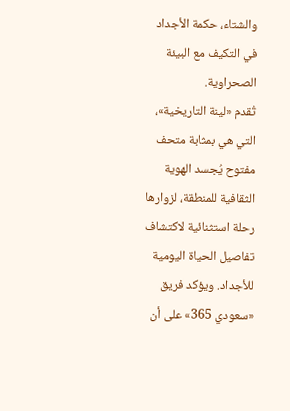والشتاء، حكمة الأجداد في التكيف مع البيئة الصحراوية.
تُقدم «لينة التاريخية»، التي هي بمثابة متحف مفتوح يُجسد الهوية الثقافية للمنطقة، لزوارها رحلة استثنائية لاكتشاف تفاصيل الحياة اليومية للأجداد. ويؤكد فريق «سعودي 365» على أن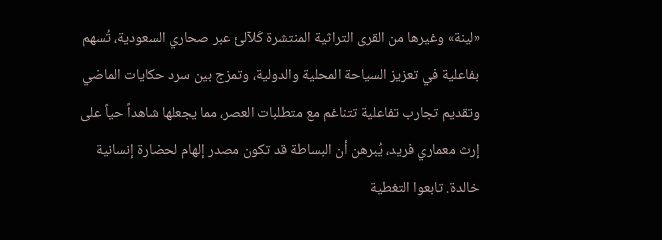«لينة» وغيرها من القرى التراثية المنتشرة كَلآلئ عبر صحاري السعودية، تُسهم بفاعلية في تعزيز السياحة المحلية والدولية، وتمزج بين سرد حكايات الماضي وتقديم تجارب تفاعلية تتناغم مع متطلبات العصر، مما يجعلها شاهداً حياً على إرث معماري فريد، يُبرهن أن البساطة قد تكون مصدر إلهام لحضارة إنسانية خالدة. تابعوا التغطية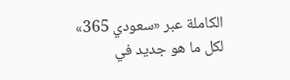الكاملة عبر «سعودي 365» لكل ما هو جديد في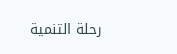رحلة التنمية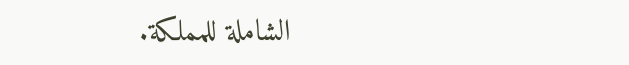الشاملة للمملكة.